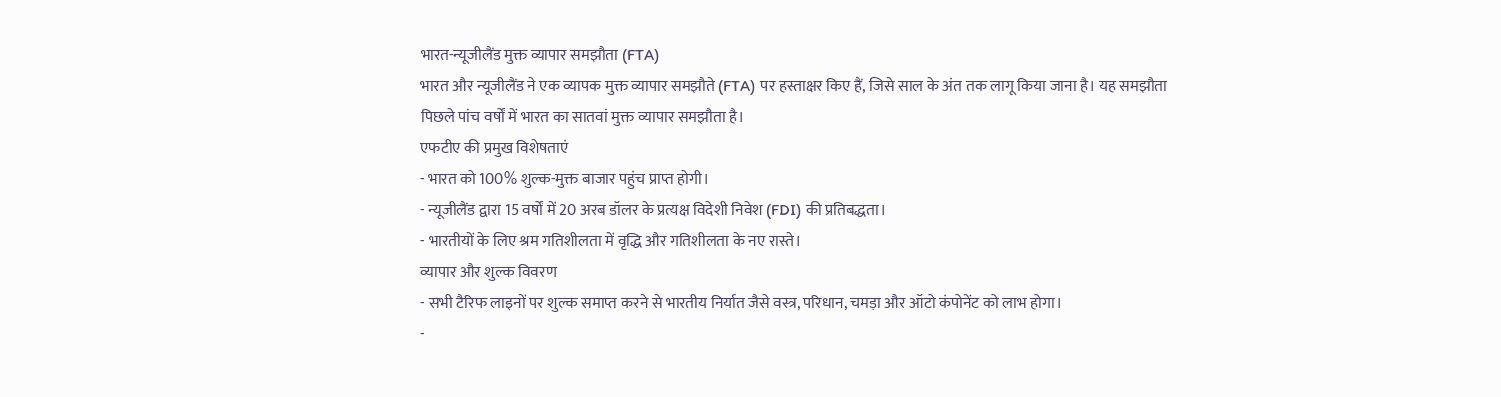भारत-न्यूजीलैंड मुक्त व्यापार समझौता (FTA)
भारत और न्यूजीलैंड ने एक व्यापक मुक्त व्यापार समझौते (FTA) पर हस्ताक्षर किए हैं, जिसे साल के अंत तक लागू किया जाना है। यह समझौता पिछले पांच वर्षों में भारत का सातवां मुक्त व्यापार समझौता है।
एफटीए की प्रमुख विशेषताएं
- भारत को 100% शुल्क-मुक्त बाजार पहुंच प्राप्त होगी।
- न्यूजीलैंड द्वारा 15 वर्षों में 20 अरब डॉलर के प्रत्यक्ष विदेशी निवेश (FDI) की प्रतिबद्धता।
- भारतीयों के लिए श्रम गतिशीलता में वृद्धि और गतिशीलता के नए रास्ते।
व्यापार और शुल्क विवरण
- सभी टैरिफ लाइनों पर शुल्क समाप्त करने से भारतीय निर्यात जैसे वस्त्र, परिधान, चमड़ा और ऑटो कंपोनेंट को लाभ होगा।
-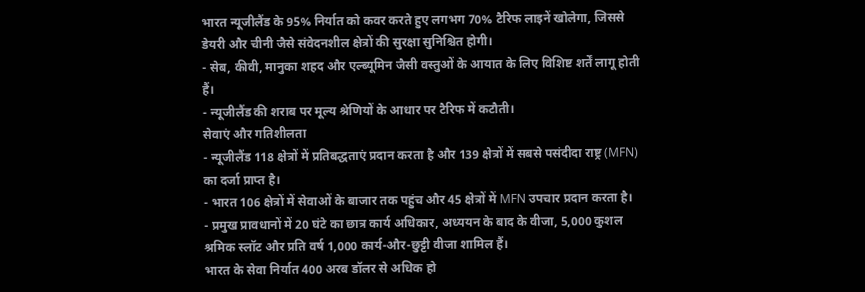भारत न्यूजीलैंड के 95% निर्यात को कवर करते हुए लगभग 70% टैरिफ लाइनें खोलेगा, जिससे डेयरी और चीनी जैसे संवेदनशील क्षेत्रों की सुरक्षा सुनिश्चित होगी।
- सेब, कीवी, मानुका शहद और एल्ब्यूमिन जैसी वस्तुओं के आयात के लिए विशिष्ट शर्तें लागू होती हैं।
- न्यूजीलैंड की शराब पर मूल्य श्रेणियों के आधार पर टैरिफ में कटौती।
सेवाएं और गतिशीलता
- न्यूजीलैंड 118 क्षेत्रों में प्रतिबद्धताएं प्रदान करता है और 139 क्षेत्रों में सबसे पसंदीदा राष्ट्र (MFN) का दर्जा प्राप्त है।
- भारत 106 क्षेत्रों में सेवाओं के बाजार तक पहुंच और 45 क्षेत्रों में MFN उपचार प्रदान करता है।
- प्रमुख प्रावधानों में 20 घंटे का छात्र कार्य अधिकार, अध्ययन के बाद के वीजा, 5,000 कुशल श्रमिक स्लॉट और प्रति वर्ष 1,000 कार्य-और-छुट्टी वीजा शामिल हैं।
भारत के सेवा निर्यात 400 अरब डॉलर से अधिक हो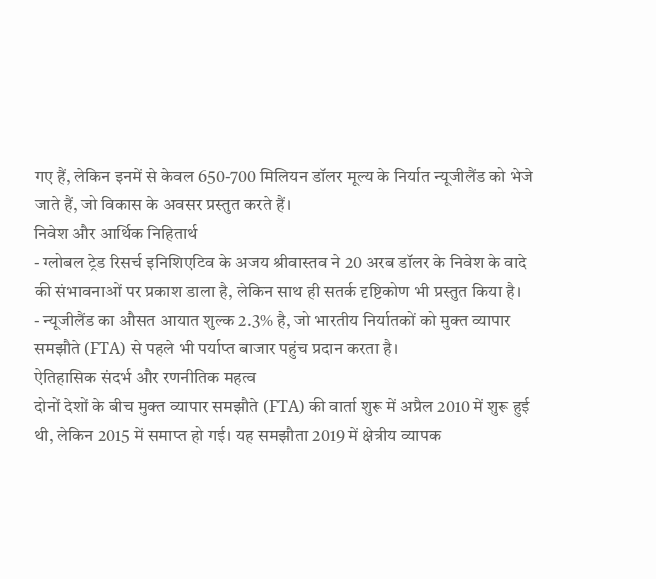गए हैं, लेकिन इनमें से केवल 650-700 मिलियन डॉलर मूल्य के निर्यात न्यूजीलैंड को भेजे जाते हैं, जो विकास के अवसर प्रस्तुत करते हैं।
निवेश और आर्थिक निहितार्थ
- ग्लोबल ट्रेड रिसर्च इनिशिएटिव के अजय श्रीवास्तव ने 20 अरब डॉलर के निवेश के वादे की संभावनाओं पर प्रकाश डाला है, लेकिन साथ ही सतर्क दृष्टिकोण भी प्रस्तुत किया है।
- न्यूजीलैंड का औसत आयात शुल्क 2.3% है, जो भारतीय निर्यातकों को मुक्त व्यापार समझौते (FTA) से पहले भी पर्याप्त बाजार पहुंच प्रदान करता है।
ऐतिहासिक संदर्भ और रणनीतिक महत्व
दोनों देशों के बीच मुक्त व्यापार समझौते (FTA) की वार्ता शुरू में अप्रैल 2010 में शुरू हुई थी, लेकिन 2015 में समाप्त हो गई। यह समझौता 2019 में क्षेत्रीय व्यापक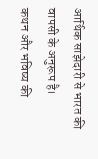आर्थिक साझेदारी से भारत की वापसी के अनुरूप है।
कथन और भविष्य की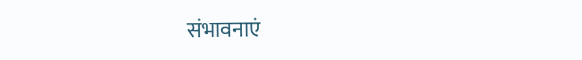संभावनाएं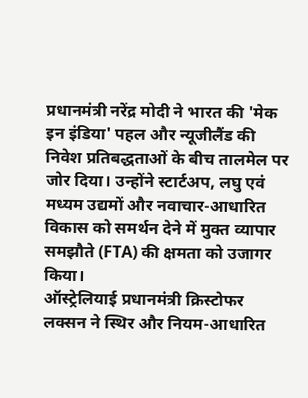प्रधानमंत्री नरेंद्र मोदी ने भारत की 'मेक इन इंडिया' पहल और न्यूजीलैंड की निवेश प्रतिबद्धताओं के बीच तालमेल पर जोर दिया। उन्होंने स्टार्टअप, लघु एवं मध्यम उद्यमों और नवाचार-आधारित विकास को समर्थन देने में मुक्त व्यापार समझौते (FTA) की क्षमता को उजागर किया।
ऑस्ट्रेलियाई प्रधानमंत्री क्रिस्टोफर लक्सन ने स्थिर और नियम-आधारित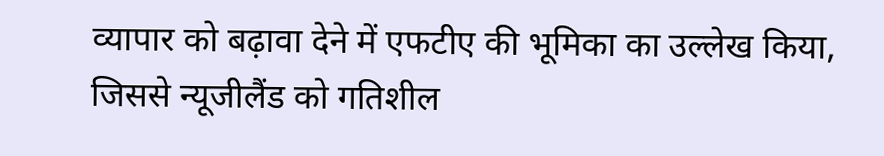व्यापार को बढ़ावा देने में एफटीए की भूमिका का उल्लेख किया, जिससे न्यूजीलैंड को गतिशील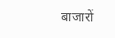बाजारों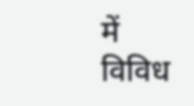में विविध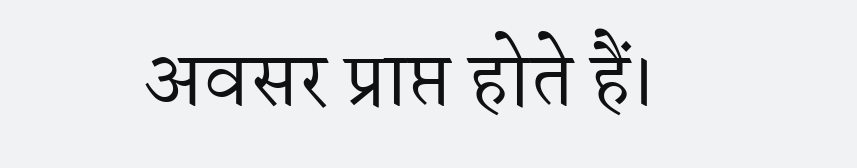अवसर प्राप्त होते हैं।